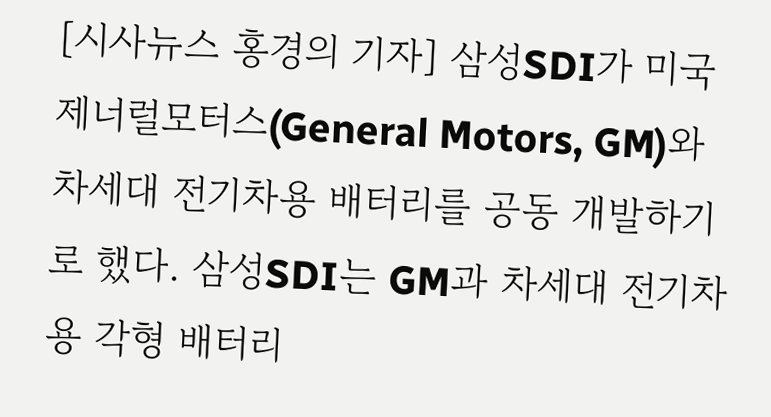[시사뉴스 홍경의 기자] 삼성SDI가 미국 제너럴모터스(General Motors, GM)와 차세대 전기차용 배터리를 공동 개발하기로 했다. 삼성SDI는 GM과 차세대 전기차용 각형 배터리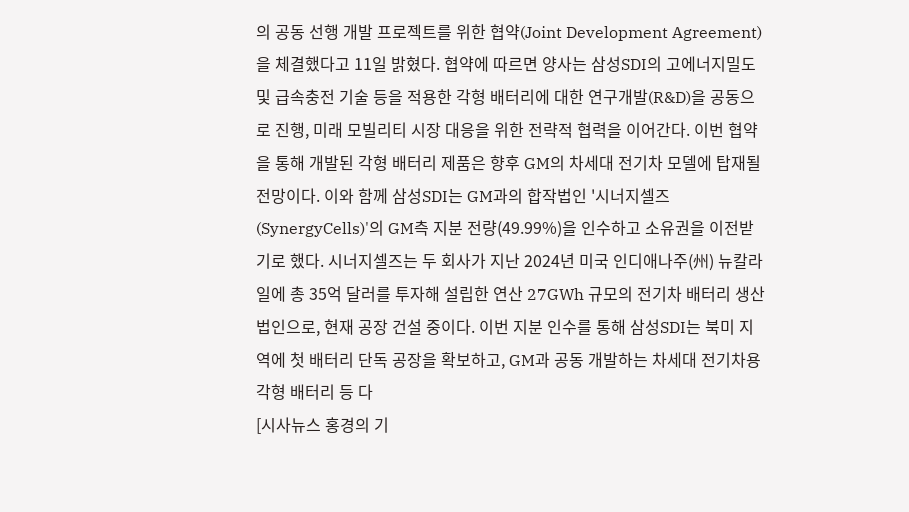의 공동 선행 개발 프로젝트를 위한 협약(Joint Development Agreement)을 체결했다고 11일 밝혔다. 협약에 따르면 양사는 삼성SDI의 고에너지밀도 및 급속충전 기술 등을 적용한 각형 배터리에 대한 연구개발(R&D)을 공동으로 진행, 미래 모빌리티 시장 대응을 위한 전략적 협력을 이어간다. 이번 협약을 통해 개발된 각형 배터리 제품은 향후 GM의 차세대 전기차 모델에 탑재될 전망이다. 이와 함께 삼성SDI는 GM과의 합작법인 '시너지셀즈(SynergyCells)'의 GM측 지분 전량(49.99%)을 인수하고 소유권을 이전받기로 했다. 시너지셀즈는 두 회사가 지난 2024년 미국 인디애나주(州) 뉴칼라일에 총 35억 달러를 투자해 설립한 연산 27GWh 규모의 전기차 배터리 생산법인으로, 현재 공장 건설 중이다. 이번 지분 인수를 통해 삼성SDI는 북미 지역에 첫 배터리 단독 공장을 확보하고, GM과 공동 개발하는 차세대 전기차용 각형 배터리 등 다
[시사뉴스 홍경의 기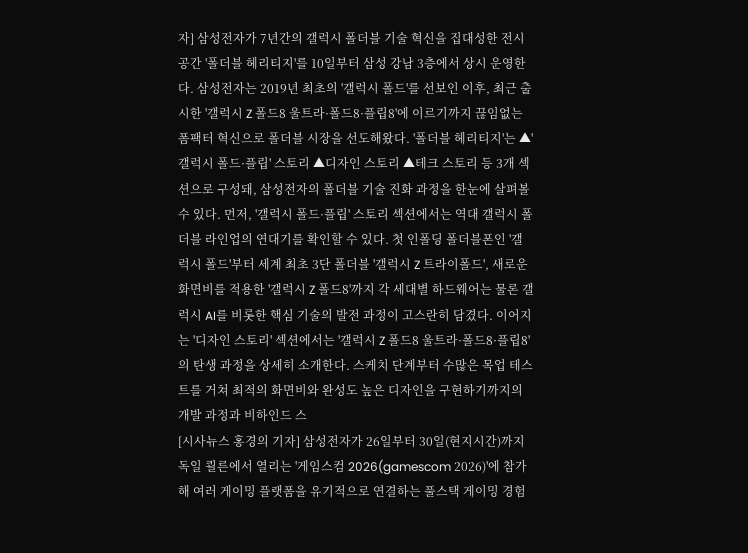자] 삼성전자가 7년간의 갤럭시 폴더블 기술 혁신을 집대성한 전시 공간 '폴더블 헤리티지'를 10일부터 삼성 강남 3층에서 상시 운영한다. 삼성전자는 2019년 최초의 '갤럭시 폴드'를 선보인 이후, 최근 출시한 '갤럭시 Z 폴드8 울트라·폴드8·플립8'에 이르기까지 끊임없는 폼팩터 혁신으로 폴더블 시장을 선도해왔다. '폴더블 헤리티지'는 ▲'갤럭시 폴드·플립' 스토리 ▲디자인 스토리 ▲테크 스토리 등 3개 섹션으로 구성돼, 삼성전자의 폴더블 기술 진화 과정을 한눈에 살펴볼 수 있다. 먼저, '갤럭시 폴드·플립' 스토리 섹션에서는 역대 갤럭시 폴더블 라인업의 연대기를 확인할 수 있다. 첫 인폴딩 폴더블폰인 '갤럭시 폴드'부터 세계 최초 3단 폴더블 '갤럭시 Z 트라이폴드', 새로운 화면비를 적용한 '갤럭시 Z 폴드8'까지 각 세대별 하드웨어는 물론 갤럭시 AI를 비롯한 핵심 기술의 발전 과정이 고스란히 담겼다. 이어지는 '디자인 스토리' 섹션에서는 '갤럭시 Z 폴드8 울트라·폴드8·플립8'의 탄생 과정을 상세히 소개한다. 스케치 단계부터 수많은 목업 테스트를 거쳐 최적의 화면비와 완성도 높은 디자인을 구현하기까지의 개발 과정과 비하인드 스
[시사뉴스 홍경의 기자] 삼성전자가 26일부터 30일(현지시간)까지 독일 쾰른에서 열리는 '게임스컴 2026(gamescom 2026)'에 참가해 여러 게이밍 플랫폼을 유기적으로 연결하는 풀스택 게이밍 경험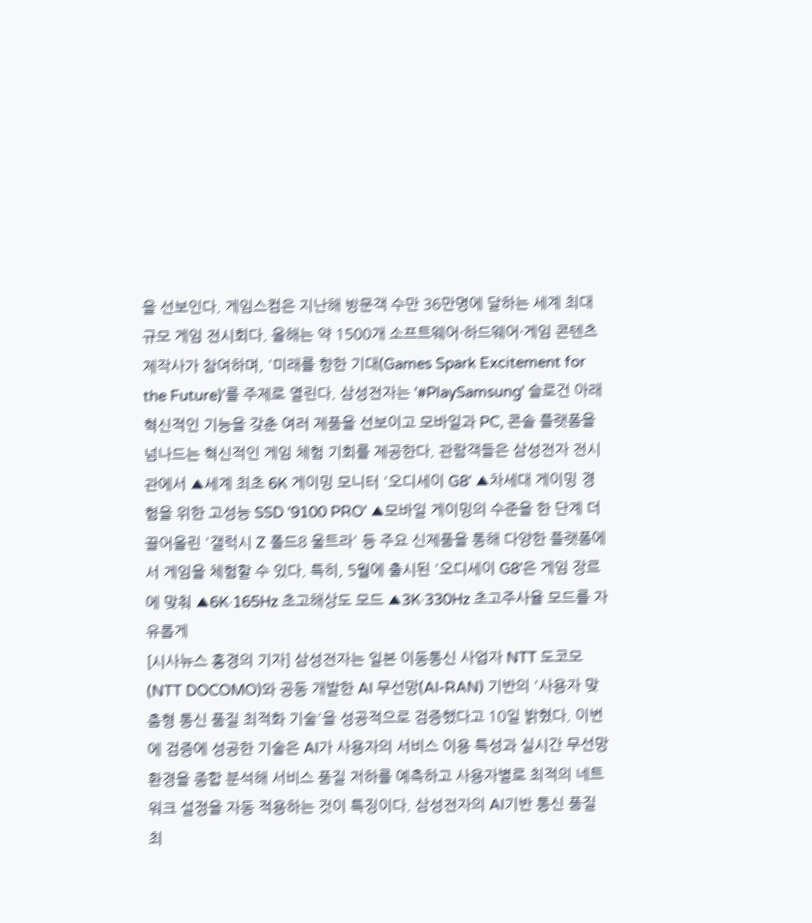을 선보인다. 게임스컴은 지난해 방문객 수만 36만명에 달하는 세계 최대 규모 게임 전시회다. 올해는 약 1500개 소프트웨어·하드웨어·게임 콘텐츠 제작사가 참여하며, '미래를 향한 기대(Games Spark Excitement for the Future)'를 주제로 열린다. 삼성전자는 '#PlaySamsung' 슬로건 아래 혁신적인 기능을 갖춘 여러 제품을 선보이고 모바일과 PC, 콘솔 플랫폼을 넘나드는 혁신적인 게임 체험 기회를 제공한다. 관람객들은 삼성전자 전시관에서 ▲세계 최초 6K 게이밍 모니터 '오디세이 G8' ▲차세대 게이밍 경험을 위한 고성능 SSD '9100 PRO' ▲모바일 게이밍의 수준을 한 단계 더 끌어올린 '갤럭시 Z 폴드8 울트라' 등 주요 신제품을 통해 다양한 플랫폼에서 게임을 체험할 수 있다. 특히, 5월에 출시된 '오디세이 G8'은 게임 장르에 맞춰 ▲6K·165Hz 초고해상도 모드 ▲3K·330Hz 초고주사율 모드를 자유롭게
[시사뉴스 홍경의 기자] 삼성전자는 일본 이동통신 사업자 NTT 도코모(NTT DOCOMO)와 공동 개발한 AI 무선망(AI-RAN) 기반의 '사용자 맞춤형 통신 품질 최적화 기술'을 성공적으로 검증했다고 10일 밝혔다. 이번에 검증에 성공한 기술은 AI가 사용자의 서비스 이용 특성과 실시간 무선망 환경을 종합 분석해 서비스 품질 저하를 예측하고 사용자별로 최적의 네트워크 설정을 자동 적용하는 것이 특징이다. 삼성전자의 AI기반 통신 품질 최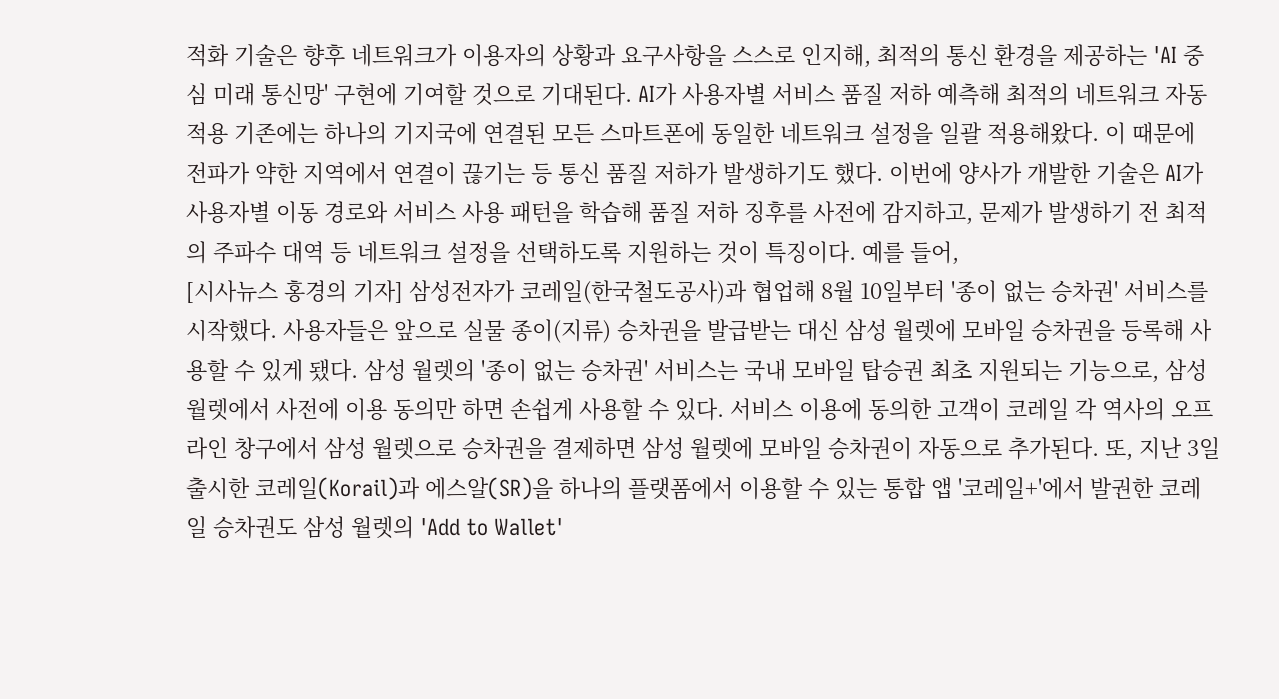적화 기술은 향후 네트워크가 이용자의 상황과 요구사항을 스스로 인지해, 최적의 통신 환경을 제공하는 'AI 중심 미래 통신망' 구현에 기여할 것으로 기대된다. AI가 사용자별 서비스 품질 저하 예측해 최적의 네트워크 자동 적용 기존에는 하나의 기지국에 연결된 모든 스마트폰에 동일한 네트워크 설정을 일괄 적용해왔다. 이 때문에 전파가 약한 지역에서 연결이 끊기는 등 통신 품질 저하가 발생하기도 했다. 이번에 양사가 개발한 기술은 AI가 사용자별 이동 경로와 서비스 사용 패턴을 학습해 품질 저하 징후를 사전에 감지하고, 문제가 발생하기 전 최적의 주파수 대역 등 네트워크 설정을 선택하도록 지원하는 것이 특징이다. 예를 들어,
[시사뉴스 홍경의 기자] 삼성전자가 코레일(한국철도공사)과 협업해 8월 10일부터 '종이 없는 승차권' 서비스를 시작했다. 사용자들은 앞으로 실물 종이(지류) 승차권을 발급받는 대신 삼성 월렛에 모바일 승차권을 등록해 사용할 수 있게 됐다. 삼성 월렛의 '종이 없는 승차권' 서비스는 국내 모바일 탑승권 최초 지원되는 기능으로, 삼성 월렛에서 사전에 이용 동의만 하면 손쉽게 사용할 수 있다. 서비스 이용에 동의한 고객이 코레일 각 역사의 오프라인 창구에서 삼성 월렛으로 승차권을 결제하면 삼성 월렛에 모바일 승차권이 자동으로 추가된다. 또, 지난 3일 출시한 코레일(Korail)과 에스알(SR)을 하나의 플랫폼에서 이용할 수 있는 통합 앱 '코레일+'에서 발권한 코레일 승차권도 삼성 월렛의 'Add to Wallet'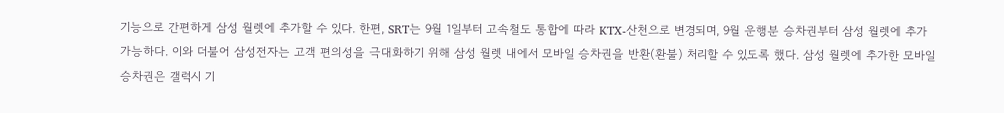기능으로 간편하게 삼성 월렛에 추가할 수 있다. 한편, SRT는 9월 1일부터 고속철도 통합에 따라 KTX-산천으로 변경되며, 9월 운행분 승차권부터 삼성 월렛에 추가 가능하다. 이와 더불어 삼성전자는 고객 편의성을 극대화하기 위해 삼성 월렛 내에서 모바일 승차권을 반환(환불) 처리할 수 있도록 했다. 삼성 월렛에 추가한 모바일 승차권은 갤럭시 기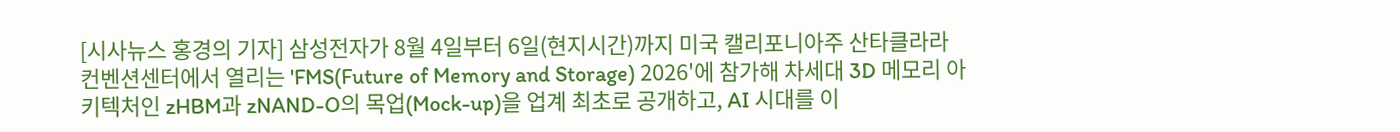[시사뉴스 홍경의 기자] 삼성전자가 8월 4일부터 6일(현지시간)까지 미국 캘리포니아주 산타클라라 컨벤션센터에서 열리는 'FMS(Future of Memory and Storage) 2026'에 참가해 차세대 3D 메모리 아키텍처인 zHBM과 zNAND-O의 목업(Mock-up)을 업계 최초로 공개하고, AI 시대를 이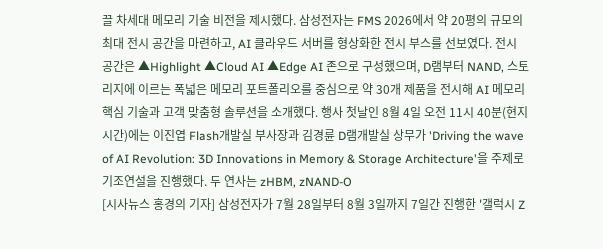끌 차세대 메모리 기술 비전을 제시했다. 삼성전자는 FMS 2026에서 약 20평의 규모의 최대 전시 공간을 마련하고, AI 클라우드 서버를 형상화한 전시 부스를 선보였다. 전시 공간은 ▲Highlight ▲Cloud AI ▲Edge AI 존으로 구성했으며, D램부터 NAND, 스토리지에 이르는 폭넓은 메모리 포트폴리오를 중심으로 약 30개 제품을 전시해 AI 메모리 핵심 기술과 고객 맞춤형 솔루션을 소개했다. 행사 첫날인 8월 4일 오전 11시 40분(현지시간)에는 이진엽 Flash개발실 부사장과 김경륜 D램개발실 상무가 'Driving the wave of AI Revolution: 3D Innovations in Memory & Storage Architecture'을 주제로 기조연설을 진행했다. 두 연사는 zHBM, zNAND-O
[시사뉴스 홍경의 기자] 삼성전자가 7월 28일부터 8월 3일까지 7일간 진행한 '갤럭시 Z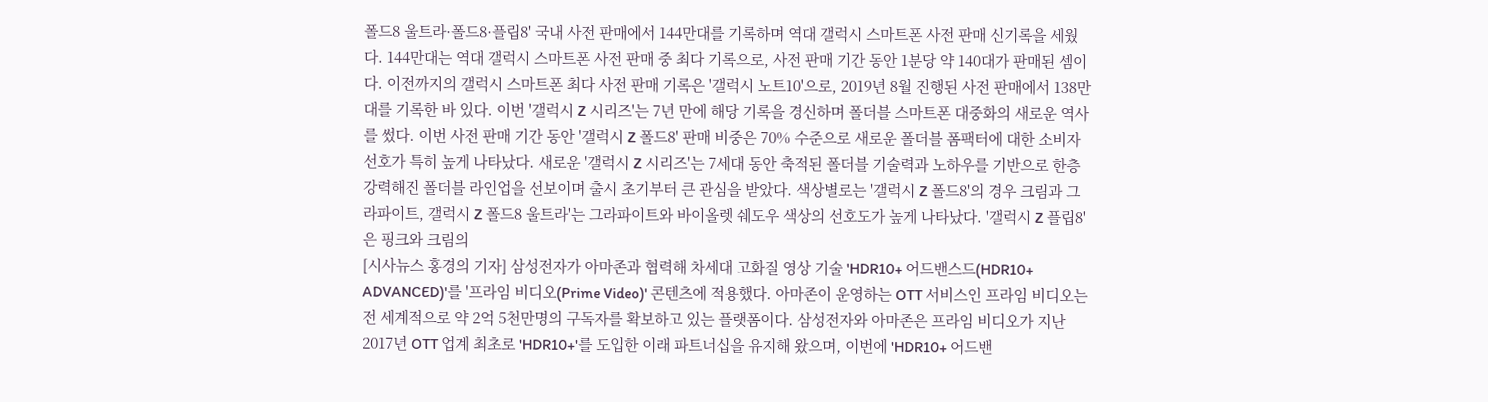폴드8 울트라·폴드8·플립8' 국내 사전 판매에서 144만대를 기록하며 역대 갤럭시 스마트폰 사전 판매 신기록을 세웠다. 144만대는 역대 갤럭시 스마트폰 사전 판매 중 최다 기록으로, 사전 판매 기간 동안 1분당 약 140대가 판매된 셈이다. 이전까지의 갤럭시 스마트폰 최다 사전 판매 기록은 '갤럭시 노트10'으로, 2019년 8월 진행된 사전 판매에서 138만대를 기록한 바 있다. 이번 '갤럭시 Z 시리즈'는 7년 만에 해당 기록을 경신하며 폴더블 스마트폰 대중화의 새로운 역사를 썼다. 이번 사전 판매 기간 동안 '갤럭시 Z 폴드8' 판매 비중은 70% 수준으로 새로운 폴더블 폼팩터에 대한 소비자 선호가 특히 높게 나타났다. 새로운 '갤럭시 Z 시리즈'는 7세대 동안 축적된 폴더블 기술력과 노하우를 기반으로 한층 강력해진 폴더블 라인업을 선보이며 출시 초기부터 큰 관심을 받았다. 색상별로는 '갤럭시 Z 폴드8'의 경우 크림과 그라파이트, 갤럭시 Z 폴드8 울트라'는 그라파이트와 바이올렛 쉐도우 색상의 선호도가 높게 나타났다. '갤럭시 Z 플립8'은 핑크와 크림의
[시사뉴스 홍경의 기자] 삼성전자가 아마존과 협력해 차세대 고화질 영상 기술 'HDR10+ 어드밴스드(HDR10+ ADVANCED)'를 '프라임 비디오(Prime Video)' 콘텐츠에 적용했다. 아마존이 운영하는 OTT 서비스인 프라임 비디오는 전 세계적으로 약 2억 5천만명의 구독자를 확보하고 있는 플랫폼이다. 삼성전자와 아마존은 프라임 비디오가 지난 2017년 OTT 업계 최초로 'HDR10+'를 도입한 이래 파트너십을 유지해 왔으며, 이번에 'HDR10+ 어드밴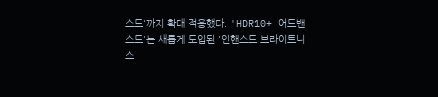스드'까지 확대 적용했다. 'HDR10+ 어드밴스드'는 새롭게 도입된 '인핸스드 브라이트니스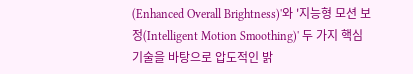(Enhanced Overall Brightness)'와 '지능형 모션 보정(Intelligent Motion Smoothing)' 두 가지 핵심 기술을 바탕으로 압도적인 밝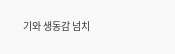기와 생동감 넘치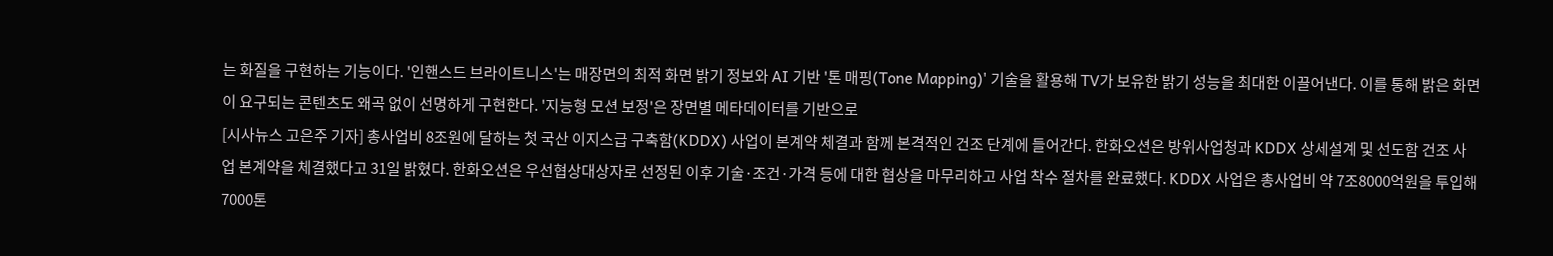는 화질을 구현하는 기능이다. '인핸스드 브라이트니스'는 매장면의 최적 화면 밝기 정보와 AI 기반 '톤 매핑(Tone Mapping)' 기술을 활용해 TV가 보유한 밝기 성능을 최대한 이끌어낸다. 이를 통해 밝은 화면이 요구되는 콘텐츠도 왜곡 없이 선명하게 구현한다. '지능형 모션 보정'은 장면별 메타데이터를 기반으로
[시사뉴스 고은주 기자] 총사업비 8조원에 달하는 첫 국산 이지스급 구축함(KDDX) 사업이 본계약 체결과 함께 본격적인 건조 단계에 들어간다. 한화오션은 방위사업청과 KDDX 상세설계 및 선도함 건조 사업 본계약을 체결했다고 31일 밝혔다. 한화오션은 우선협상대상자로 선정된 이후 기술·조건·가격 등에 대한 협상을 마무리하고 사업 착수 절차를 완료했다. KDDX 사업은 총사업비 약 7조8000억원을 투입해 7000톤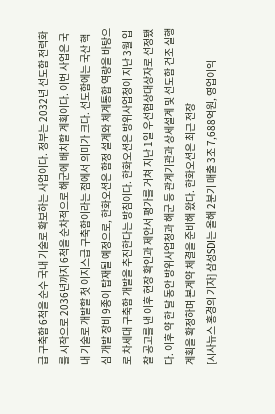급 구축함 6척을 순수 국내 기술로 확보하는 사업이다. 정부는 2032년 선도함 전력화를 시작으로 2036년까지 6척을 순차적으로 해군에 배치할 계획이다. 이번 사업은 국내 기술로 개발할 첫 이지스급 구축함이라는 점에서 의미가 크다. 선도함에는 국산 핵심 개발 장비 9종이 탑재될 예정으로, 한화오션은 함정 설계와 체계통합 역량을 바탕으로 차세대 구축함 개발을 추진한다는 방침이다. 한화오션은 방위사업청이 지난 3월 입찰 공고를 낸 이후 현장 확인과 제안서 평가를 거쳐 지난 1일 우선협상대상자로 선정됐다. 이후 약 한 달 동안 방위사업청과 해군 등 관계기관과 상세설계 및 선도함 건조 실행계획을 확정하며 본계약 체결을 준비해 왔다. 한화오션은 최근 전장
[시사뉴스 홍경의 기자] 삼성SDI는 올해 2분기 매출 3조 7,688억원, 영업이익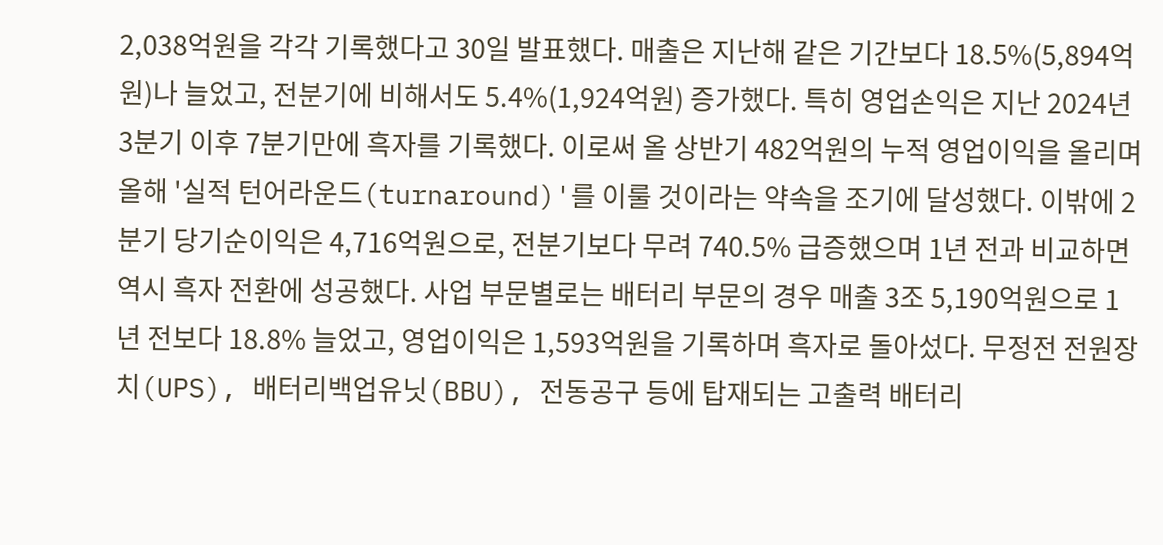2,038억원을 각각 기록했다고 30일 발표했다. 매출은 지난해 같은 기간보다 18.5%(5,894억원)나 늘었고, 전분기에 비해서도 5.4%(1,924억원) 증가했다. 특히 영업손익은 지난 2024년 3분기 이후 7분기만에 흑자를 기록했다. 이로써 올 상반기 482억원의 누적 영업이익을 올리며 올해 '실적 턴어라운드(turnaround)'를 이룰 것이라는 약속을 조기에 달성했다. 이밖에 2분기 당기순이익은 4,716억원으로, 전분기보다 무려 740.5% 급증했으며 1년 전과 비교하면 역시 흑자 전환에 성공했다. 사업 부문별로는 배터리 부문의 경우 매출 3조 5,190억원으로 1년 전보다 18.8% 늘었고, 영업이익은 1,593억원을 기록하며 흑자로 돌아섰다. 무정전 전원장치(UPS), 배터리백업유닛(BBU), 전동공구 등에 탑재되는 고출력 배터리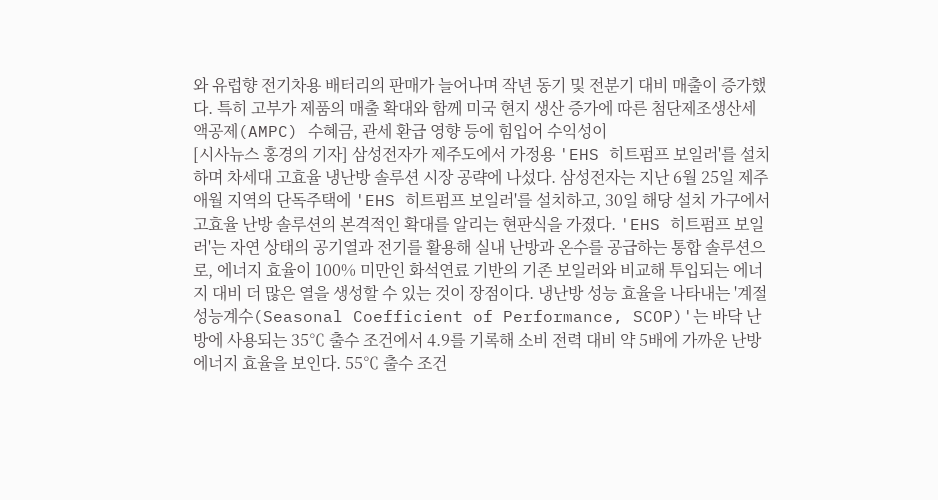와 유럽향 전기차용 배터리의 판매가 늘어나며 작년 동기 및 전분기 대비 매출이 증가했다. 특히 고부가 제품의 매출 확대와 함께 미국 현지 생산 증가에 따른 첨단제조생산세액공제(AMPC) 수혜금, 관세 환급 영향 등에 힘입어 수익성이
[시사뉴스 홍경의 기자] 삼성전자가 제주도에서 가정용 'EHS 히트펌프 보일러'를 설치하며 차세대 고효율 냉난방 솔루션 시장 공략에 나섰다. 삼성전자는 지난 6월 25일 제주 애월 지역의 단독주택에 'EHS 히트펌프 보일러'를 설치하고, 30일 해당 설치 가구에서 고효율 난방 솔루션의 본격적인 확대를 알리는 현판식을 가졌다. 'EHS 히트펌프 보일러'는 자연 상태의 공기열과 전기를 활용해 실내 난방과 온수를 공급하는 통합 솔루션으로, 에너지 효율이 100% 미만인 화석연료 기반의 기존 보일러와 비교해 투입되는 에너지 대비 더 많은 열을 생성할 수 있는 것이 장점이다. 냉난방 성능 효율을 나타내는 '계절성능계수(Seasonal Coefficient of Performance, SCOP)'는 바닥 난방에 사용되는 35℃ 출수 조건에서 4.9를 기록해 소비 전력 대비 약 5배에 가까운 난방 에너지 효율을 보인다. 55℃ 출수 조건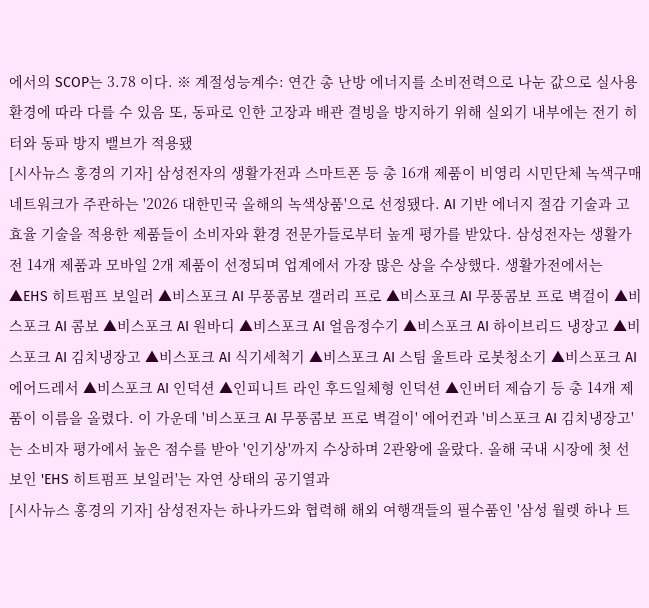에서의 SCOP는 3.78 이다. ※ 계절성능계수: 연간 총 난방 에너지를 소비전력으로 나눈 값으로 실사용 환경에 따라 다를 수 있음 또, 동파로 인한 고장과 배관 결빙을 방지하기 위해 실외기 내부에는 전기 히터와 동파 방지 밸브가 적용됐
[시사뉴스 홍경의 기자] 삼성전자의 생활가전과 스마트폰 등 총 16개 제품이 비영리 시민단체 녹색구매네트워크가 주관하는 '2026 대한민국 올해의 녹색상품'으로 선정됐다. AI 기반 에너지 절감 기술과 고효율 기술을 적용한 제품들이 소비자와 환경 전문가들로부터 높게 평가를 받았다. 삼성전자는 생활가전 14개 제품과 모바일 2개 제품이 선정되며 업계에서 가장 많은 상을 수상했다. 생활가전에서는 ▲EHS 히트펌프 보일러 ▲비스포크 AI 무풍콤보 갤러리 프로 ▲비스포크 AI 무풍콤보 프로 벽걸이 ▲비스포크 AI 콤보 ▲비스포크 AI 원바디 ▲비스포크 AI 얼음정수기 ▲비스포크 AI 하이브리드 냉장고 ▲비스포크 AI 김치냉장고 ▲비스포크 AI 식기세척기 ▲비스포크 AI 스팀 울트라 로봇청소기 ▲비스포크 AI 에어드레서 ▲비스포크 AI 인덕션 ▲인피니트 라인 후드일체형 인덕션 ▲인버터 제습기 등 총 14개 제품이 이름을 올렸다. 이 가운데 '비스포크 AI 무풍콤보 프로 벽걸이' 에어컨과 '비스포크 AI 김치냉장고'는 소비자 평가에서 높은 점수를 받아 '인기상'까지 수상하며 2관왕에 올랐다. 올해 국내 시장에 첫 선보인 'EHS 히트펌프 보일러'는 자연 상태의 공기열과
[시사뉴스 홍경의 기자] 삼성전자는 하나카드와 협력해 해외 여행객들의 필수품인 '삼성 월렛 하나 트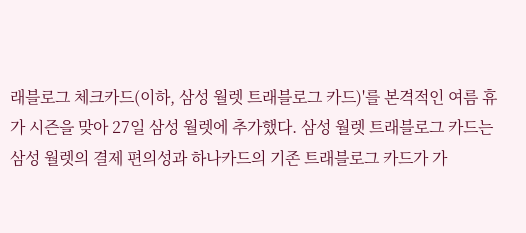래블로그 체크카드(이하, 삼성 월렛 트래블로그 카드)'를 본격적인 여름 휴가 시즌을 맞아 27일 삼성 월렛에 추가했다. 삼성 월렛 트래블로그 카드는 삼성 월렛의 결제 편의성과 하나카드의 기존 트래블로그 카드가 가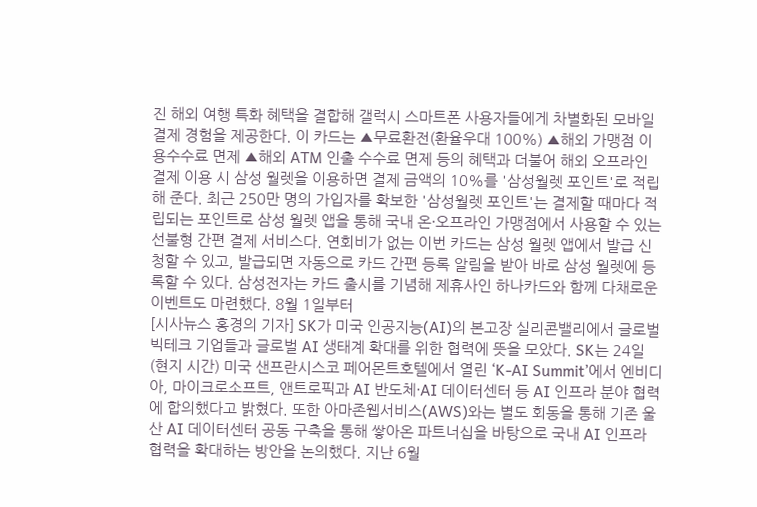진 해외 여행 특화 혜택을 결합해 갤럭시 스마트폰 사용자들에게 차별화된 모바일 결제 경험을 제공한다. 이 카드는 ▲무료환전(환율우대 100%) ▲해외 가맹점 이용수수료 면제 ▲해외 ATM 인출 수수료 면제 등의 혜택과 더불어 해외 오프라인 결제 이용 시 삼성 월렛을 이용하면 결제 금액의 10%를 '삼성월렛 포인트'로 적립해 준다. 최근 250만 명의 가입자를 확보한 '삼성월렛 포인트'는 결제할 때마다 적립되는 포인트로 삼성 월렛 앱을 통해 국내 온·오프라인 가맹점에서 사용할 수 있는 선불형 간편 결제 서비스다. 연회비가 없는 이번 카드는 삼성 월렛 앱에서 발급 신청할 수 있고, 발급되면 자동으로 카드 간편 등록 알림을 받아 바로 삼성 월렛에 등록할 수 있다. 삼성전자는 카드 출시를 기념해 제휴사인 하나카드와 함께 다채로운 이벤트도 마련했다. 8월 1일부터
[시사뉴스 홍경의 기자] SK가 미국 인공지능(AI)의 본고장 실리콘밸리에서 글로벌 빅테크 기업들과 글로벌 AI 생태계 확대를 위한 협력에 뜻을 모았다. SK는 24일(현지 시간) 미국 샌프란시스코 페어몬트호텔에서 열린 ‘K-AI Summit’에서 엔비디아, 마이크로소프트, 앤트로픽과 AI 반도체·AI 데이터센터 등 AI 인프라 분야 협력에 합의했다고 밝혔다. 또한 아마존웹서비스(AWS)와는 별도 회동을 통해 기존 울산 AI 데이터센터 공동 구축을 통해 쌓아온 파트너십을 바탕으로 국내 AI 인프라 협력을 확대하는 방안을 논의했다. 지난 6월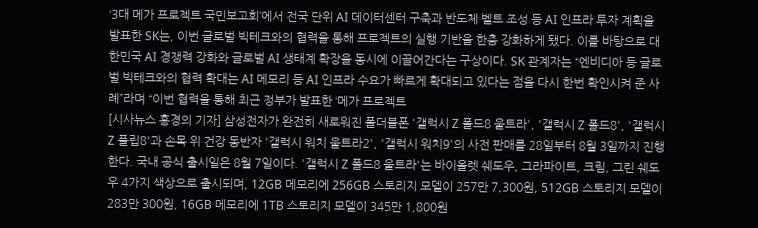‘3대 메가 프로젝트 국민보고회’에서 전국 단위 AI 데이터센터 구축과 반도체 벨트 조성 등 AI 인프라 투자 계획을 발표한 SK는, 이번 글로벌 빅테크와의 협력을 통해 프로젝트의 실행 기반을 한층 강화하게 됐다. 이를 바탕으로 대한민국 AI 경쟁력 강화와 글로벌 AI 생태계 확장을 동시에 이끌어간다는 구상이다. SK 관계자는 “엔비디아 등 글로벌 빅테크와의 협력 확대는 AI 메모리 등 AI 인프라 수요가 빠르게 확대되고 있다는 점을 다시 한번 확인시켜 준 사례”라며 “이번 협력을 통해 최근 정부가 발표한 ‘메가 프로젝트
[시사뉴스 홍경의 기자] 삼성전자가 완전히 새로워진 폴더블폰 '갤럭시 Z 폴드8 울트라', '갤럭시 Z 폴드8', '갤럭시 Z 플립8'과 손목 위 건강 동반자 '갤럭시 워치 울트라2', '갤럭시 워치9'의 사전 판매를 28일부터 8월 3일까지 진행한다. 국내 공식 출시일은 8월 7일이다. '갤럭시 Z 폴드8 울트라'는 바이올렛 쉐도우, 그라파이트, 크림, 그린 쉐도우 4가지 색상으로 출시되며, 12GB 메모리에 256GB 스토리지 모델이 257만 7,300원, 512GB 스토리지 모델이 283만 300원, 16GB 메모리에 1TB 스토리지 모델이 345만 1,800원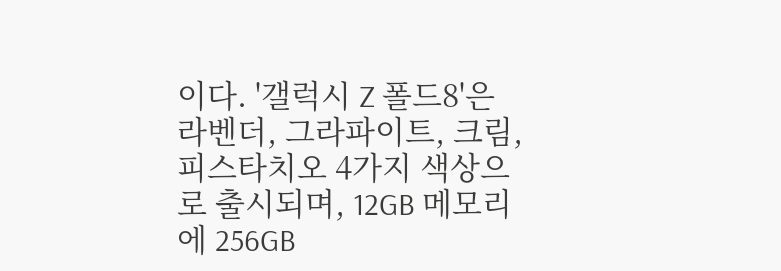이다. '갤럭시 Z 폴드8'은 라벤더, 그라파이트, 크림, 피스타치오 4가지 색상으로 출시되며, 12GB 메모리에 256GB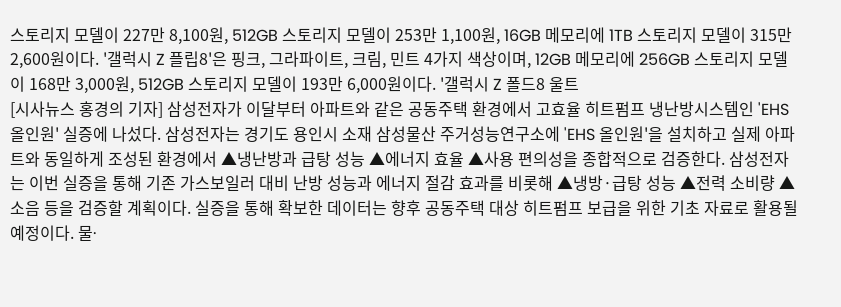스토리지 모델이 227만 8,100원, 512GB 스토리지 모델이 253만 1,100원, 16GB 메모리에 1TB 스토리지 모델이 315만 2,600원이다. '갤럭시 Z 플립8'은 핑크, 그라파이트, 크림, 민트 4가지 색상이며, 12GB 메모리에 256GB 스토리지 모델이 168만 3,000원, 512GB 스토리지 모델이 193만 6,000원이다. '갤럭시 Z 폴드8 울트
[시사뉴스 홍경의 기자] 삼성전자가 이달부터 아파트와 같은 공동주택 환경에서 고효율 히트펌프 냉난방시스템인 'EHS 올인원' 실증에 나섰다. 삼성전자는 경기도 용인시 소재 삼성물산 주거성능연구소에 'EHS 올인원'을 설치하고 실제 아파트와 동일하게 조성된 환경에서 ▲냉난방과 급탕 성능 ▲에너지 효율 ▲사용 편의성을 종합적으로 검증한다. 삼성전자는 이번 실증을 통해 기존 가스보일러 대비 난방 성능과 에너지 절감 효과를 비롯해 ▲냉방·급탕 성능 ▲전력 소비량 ▲소음 등을 검증할 계획이다. 실증을 통해 확보한 데이터는 향후 공동주택 대상 히트펌프 보급을 위한 기초 자료로 활용될 예정이다. 물∙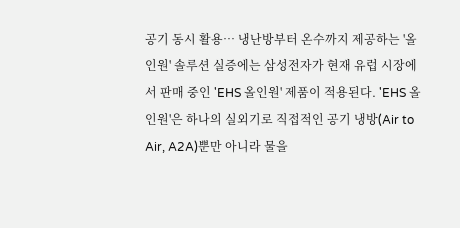공기 동시 활용… 냉난방부터 온수까지 제공하는 '올인원' 솔루션 실증에는 삼성전자가 현재 유럽 시장에서 판매 중인 'EHS 올인원' 제품이 적용된다. 'EHS 올인원'은 하나의 실외기로 직접적인 공기 냉방(Air to Air, A2A)뿐만 아니라 물을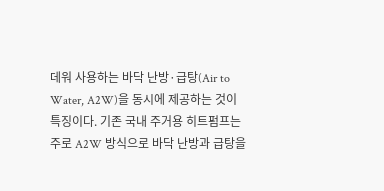데워 사용하는 바닥 난방·급탕(Air to Water, A2W)을 동시에 제공하는 것이 특징이다. 기존 국내 주거용 히트펌프는 주로 A2W 방식으로 바닥 난방과 급탕을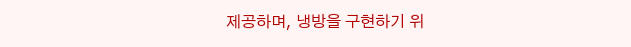제공하며, 냉방을 구현하기 위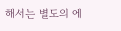해서는 별도의 에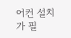어컨 설치가 필